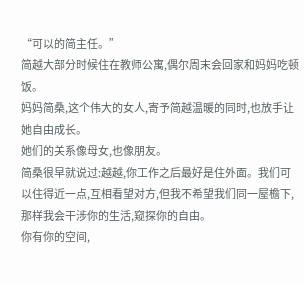“可以的简主任。”
简越大部分时候住在教师公寓,偶尔周末会回家和妈妈吃顿饭。
妈妈简桑,这个伟大的女人,寄予简越温暖的同时,也放手让她自由成长。
她们的关系像母女,也像朋友。
简桑很早就说过:越越,你工作之后最好是住外面。我们可以住得近一点,互相看望对方,但我不希望我们同一屋檐下,那样我会干涉你的生活,窥探你的自由。
你有你的空间,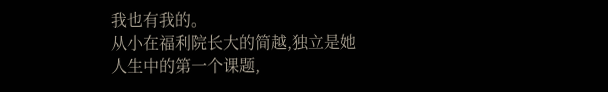我也有我的。
从小在福利院长大的简越,独立是她人生中的第一个课题,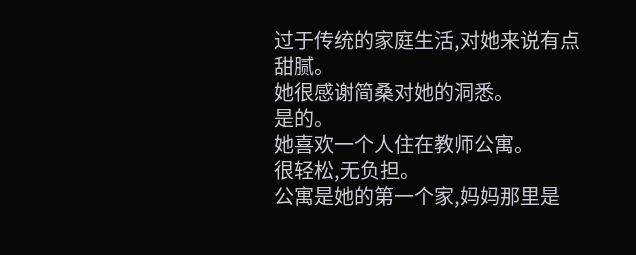过于传统的家庭生活,对她来说有点甜腻。
她很感谢简桑对她的洞悉。
是的。
她喜欢一个人住在教师公寓。
很轻松,无负担。
公寓是她的第一个家,妈妈那里是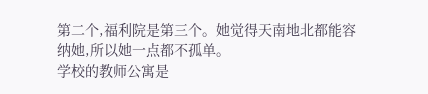第二个,福利院是第三个。她觉得天南地北都能容纳她,所以她一点都不孤单。
学校的教师公寓是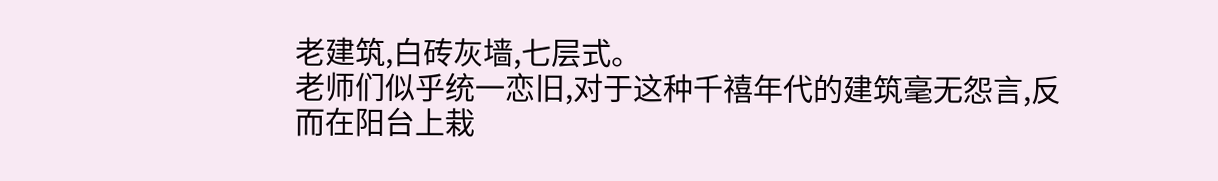老建筑,白砖灰墙,七层式。
老师们似乎统一恋旧,对于这种千禧年代的建筑毫无怨言,反而在阳台上栽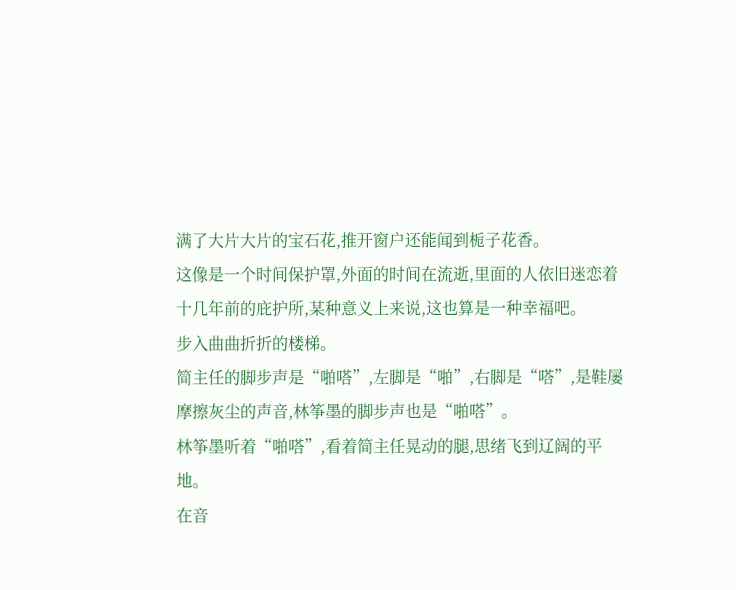满了大片大片的宝石花,推开窗户还能闻到栀子花香。
这像是一个时间保护罩,外面的时间在流逝,里面的人依旧迷恋着十几年前的庇护所,某种意义上来说,这也算是一种幸福吧。
步入曲曲折折的楼梯。
简主任的脚步声是“啪嗒”,左脚是“啪”,右脚是“嗒”,是鞋屡摩擦灰尘的声音,林筝墨的脚步声也是“啪嗒”。
林筝墨听着“啪嗒”,看着简主任晃动的腿,思绪飞到辽阔的平地。
在音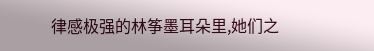律感极强的林筝墨耳朵里,她们之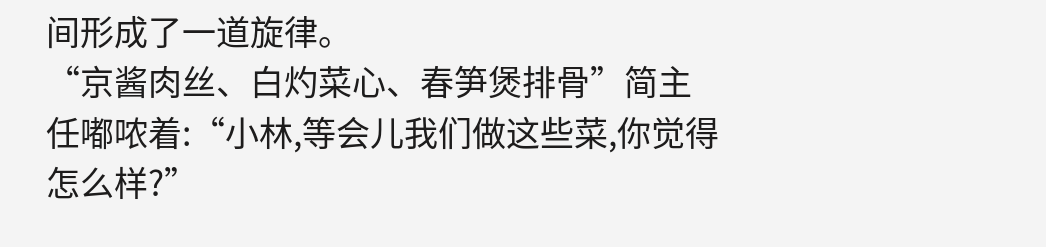间形成了一道旋律。
“京酱肉丝、白灼菜心、春笋煲排骨”简主任嘟哝着:“小林,等会儿我们做这些菜,你觉得怎么样?”